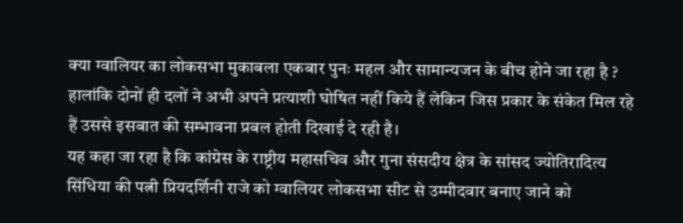क्या ग्वालियर का लोकसभा मुकाबला एकबार पुनः महल और सामान्यजन के बीच होने जा रहा है ? हालांकि दोनों ही दलों ने अभी अपने प्रत्याशी घोषित नहीं किये हैं लेकिन जिस प्रकार के संकेत मिल रहे हैं उससे इसबात की सम्भावना प्रबल होती दिखाई दे रही है।
यह कहा जा रहा है कि कांग्रेस के राष्ट्रीय महासचिव और गुना संसदीय क्षेत्र के सांसद ज्योतिरादित्य सिंधिया की पत्नी प्रियदर्शिनी राजे को ग्वालियर लोकसभा सीट से उम्मीदवार बनाए जाने को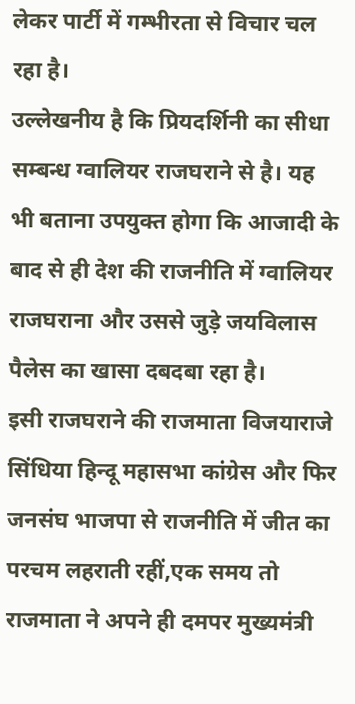लेकर पार्टी में गम्भीरता से विचार चल रहा है।
उल्लेखनीय है कि प्रियदर्शिनी का सीधा सम्बन्ध ग्वालियर राजघराने से है। यह भी बताना उपयुक्त होगा कि आजादी के बाद से ही देश की राजनीति में ग्वालियर राजघराना और उससे जुड़े जयविलास पैलेस का खासा दबदबा रहा है।
इसी राजघराने की राजमाता विजयाराजे सिंधिया हिन्दू महासभा कांग्रेस और फिर जनसंघ भाजपा से राजनीति में जीत का परचम लहराती रहीं,एक समय तो राजमाता ने अपने ही दमपर मुख्यमंत्री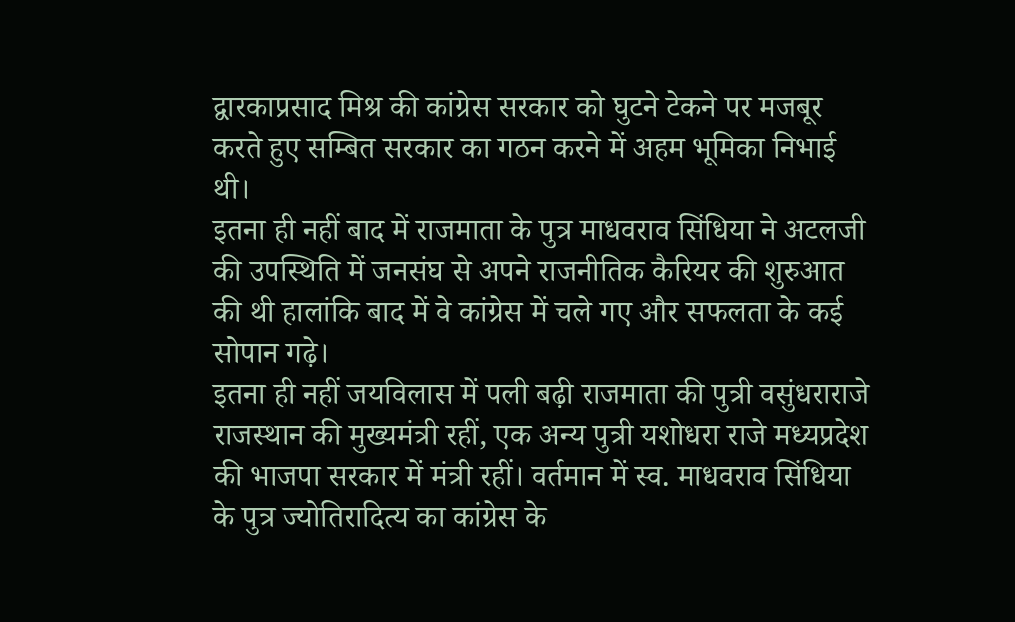द्वारकाप्रसाद मिश्र की कांग्रेस सरकार को घुटने टेकने पर मजबूर करते हुए सम्बित सरकार का गठन करने में अहम भूमिका निभाई थी।
इतना ही नहीं बाद में राजमाता के पुत्र माधवराव सिंधिया ने अटलजी की उपस्थिति में जनसंघ से अपने राजनीतिक कैरियर की शुरुआत की थी हालांकि बाद में वे कांग्रेस में चले गए और सफलता के कई सोपान गढ़े।
इतना ही नहीं जयविलास में पली बढ़ी राजमाता की पुत्री वसुंधराराजे राजस्थान की मुख्यमंत्री रहीं, एक अन्य पुत्री यशोधरा राजे मध्यप्रदेश की भाजपा सरकार में मंत्री रहीं। वर्तमान में स्व. माधवराव सिंधिया के पुत्र ज्योतिरादित्य का कांग्रेस के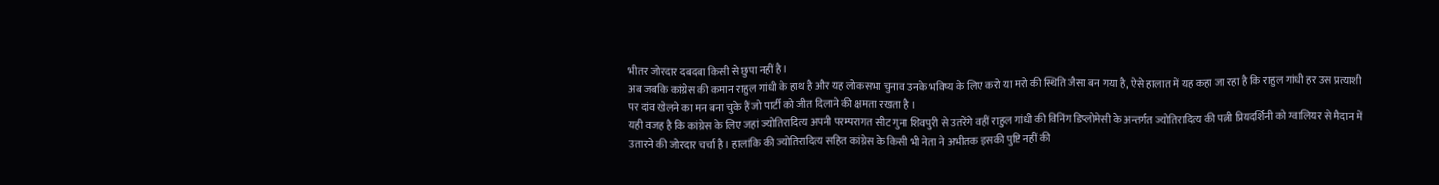भीतर जोरदार दबदबा किसी से छुपा नहीं है।
अब जबकि कांग्रेस की कमान राहुल गांधी के हाथ है और यह लोकसभा चुनाव उनके भविष्य के लिए करो या मरो की स्थिति जैसा बन गया है, ऐसे हालात में यह कहा जा रहा है कि राहुल गांधी हर उस प्रत्याशी पर दांव खेलने का मन बना चुके हैं जो पार्टी को जीत दिलाने की क्षमता रखता है ।
यही वजह है कि कांग्रेस के लिए जहां ज्योतिरादित्य अपनी परम्परागत सीट गुना शिवपुरी से उतरेंगे वहीं राहुल गांधी की विनिंग डिप्लोमेसी के अन्तर्गत ज्योतिरादित्य की पत्नी प्रियदर्शिनी को ग्वालियर से मैदान में उतारने की जोरदार चर्चा है। हालांकि की ज्योतिरादित्य सहित कांग्रेस के किसी भी नेता ने अभीतक इसकी पुष्टि नहीं की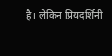है। लेकिन प्रियदर्शिनी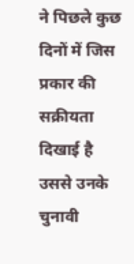ने पिछले कुछ दिनों में जिस प्रकार की सक्रीयता दिखाई है उससे उनके चुनावी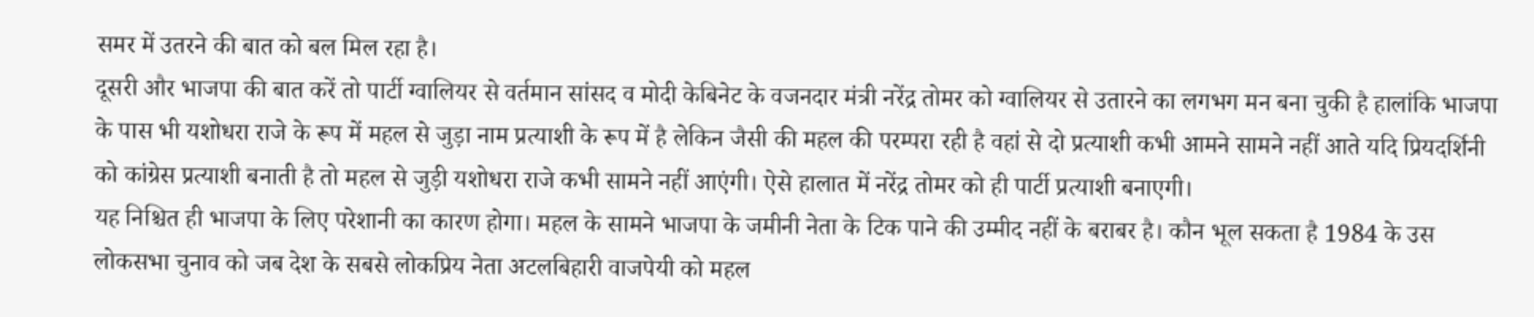समर में उतरने की बात को बल मिल रहा है।
दूसरी और भाजपा की बात करें तो पार्टी ग्वालियर से वर्तमान सांसद व मोदी केबिनेट के वजनदार मंत्री नरेंद्र तोमर को ग्वालियर से उतारने का लगभग मन बना चुकी है हालांकि भाजपा के पास भी यशोधरा राजे के रूप में महल से जुड़ा नाम प्रत्याशी के रूप में है लेकिन जैसी की महल की परम्परा रही है वहां से दो प्रत्याशी कभी आमने सामने नहीं आते यदि प्रियदर्शिनी को कांग्रेस प्रत्याशी बनाती है तो महल से जुड़ी यशोधरा राजे कभी सामने नहीं आएंगी। ऐसे हालात में नरेंद्र तोमर को ही पार्टी प्रत्याशी बनाएगी।
यह निश्चित ही भाजपा के लिए परेशानी का कारण होगा। महल के सामने भाजपा के जमीनी नेता के टिक पाने की उम्मीद नहीं के बराबर है। कौन भूल सकता है 1984 के उस लोकसभा चुनाव को जब देश के सबसे लोकप्रिय नेता अटलबिहारी वाजपेयी को महल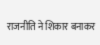राजनीति ने शिकार बनाकर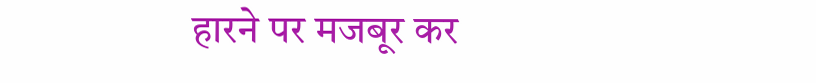हारने पर मजबूर कर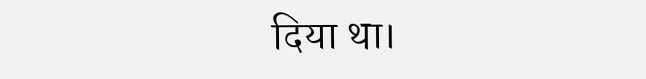दिया था।